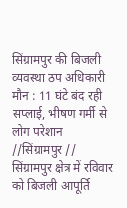सिंग्रामपुर की बिजली व्यवस्था ठप अधिकारी मौन : 11 घंटे बंद रही सप्लाई, भीषण गर्मी से लोग परेशान
//सिंग्रामपुर //
सिंग्रामपुर क्षेत्र में रविवार को बिजली आपूर्ति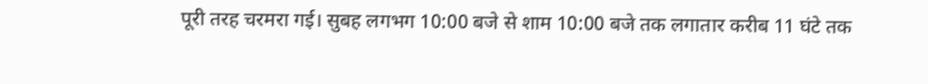पूरी तरह चरमरा गई। सुबह लगभग 10:00 बजे से शाम 10:00 बजे तक लगातार करीब 11 घंटे तक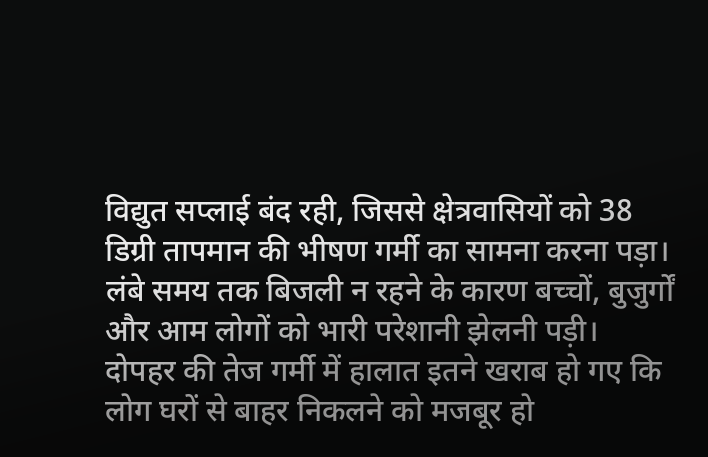विद्युत सप्लाई बंद रही, जिससे क्षेत्रवासियों को 38 डिग्री तापमान की भीषण गर्मी का सामना करना पड़ा। लंबे समय तक बिजली न रहने के कारण बच्चों, बुजुर्गों और आम लोगों को भारी परेशानी झेलनी पड़ी।
दोपहर की तेज गर्मी में हालात इतने खराब हो गए कि लोग घरों से बाहर निकलने को मजबूर हो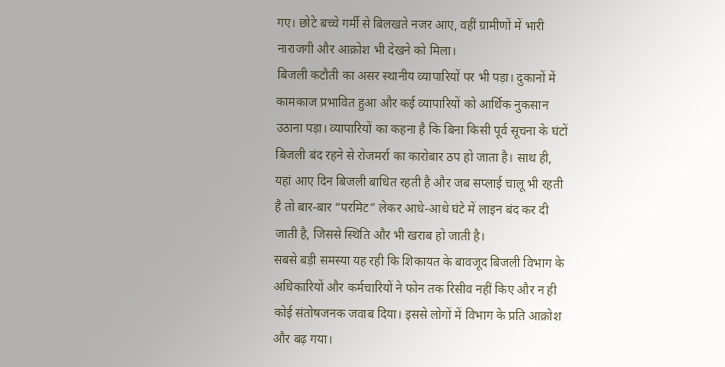गए। छोटे बच्चे गर्मी से बिलखते नजर आए, वहीं ग्रामीणों में भारी नाराजगी और आक्रोश भी देखने को मिला।
बिजली कटौती का असर स्थानीय व्यापारियों पर भी पड़ा। दुकानों में कामकाज प्रभावित हुआ और कई व्यापारियों को आर्थिक नुकसान उठाना पड़ा। व्यापारियों का कहना है कि बिना किसी पूर्व सूचना के घंटों बिजली बंद रहने से रोजमर्रा का कारोबार ठप हो जाता है। साथ ही, यहां आए दिन बिजली बाधित रहती है और जब सप्लाई चालू भी रहती है तो बार-बार “परमिट” लेकर आधे-आधे घंटे में लाइन बंद कर दी जाती है, जिससे स्थिति और भी खराब हो जाती है।
सबसे बड़ी समस्या यह रही कि शिकायत के बावजूद बिजली विभाग के अधिकारियों और कर्मचारियों ने फोन तक रिसीव नहीं किए और न ही कोई संतोषजनक जवाब दिया। इससे लोगों में विभाग के प्रति आक्रोश और बढ़ गया।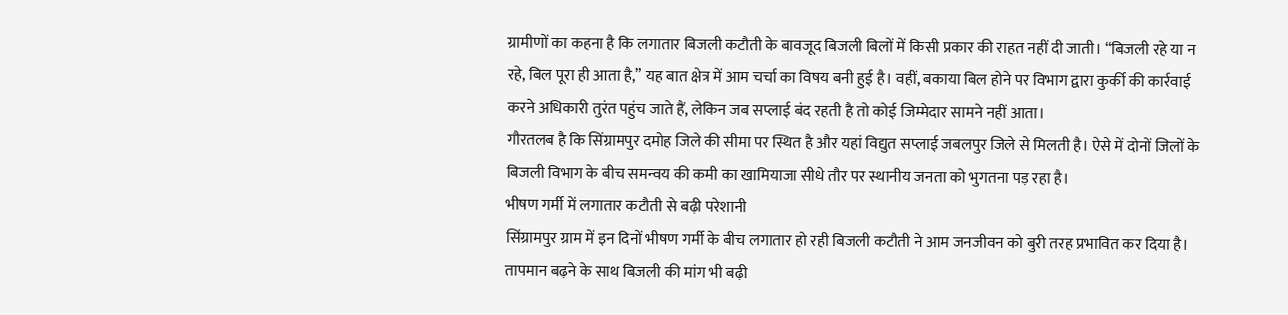ग्रामीणों का कहना है कि लगातार बिजली कटौती के बावजूद बिजली बिलों में किसी प्रकार की राहत नहीं दी जाती। “बिजली रहे या न रहे, बिल पूरा ही आता है,” यह बात क्षेत्र में आम चर्चा का विषय बनी हुई है। वहीं, बकाया बिल होने पर विभाग द्वारा कुर्की की कार्रवाई करने अधिकारी तुरंत पहुंच जाते हैं, लेकिन जब सप्लाई बंद रहती है तो कोई जिम्मेदार सामने नहीं आता।
गौरतलब है कि सिंग्रामपुर दमोह जिले की सीमा पर स्थित है और यहां विद्युत सप्लाई जबलपुर जिले से मिलती है। ऐसे में दोनों जिलों के बिजली विभाग के बीच समन्वय की कमी का खामियाजा सीधे तौर पर स्थानीय जनता को भुगतना पड़ रहा है।
भीषण गर्मी में लगातार कटौती से बढ़ी परेशानी
सिंग्रामपुर ग्राम में इन दिनों भीषण गर्मी के बीच लगातार हो रही बिजली कटौती ने आम जनजीवन को बुरी तरह प्रभावित कर दिया है। तापमान बढ़ने के साथ बिजली की मांग भी बढ़ी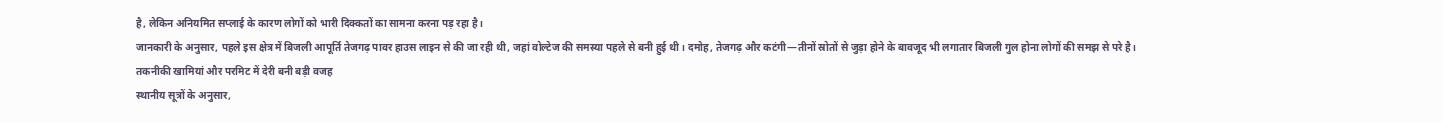है, लेकिन अनियमित सप्लाई के कारण लोगों को भारी दिक्कतों का सामना करना पड़ रहा है।
जानकारी के अनुसार, पहले इस क्षेत्र में बिजली आपूर्ति तेजगढ़ पावर हाउस लाइन से की जा रही थी, जहां वोल्टेज की समस्या पहले से बनी हुई थी। दमोह, तेजगढ़ और कटंगी—तीनों स्रोतों से जुड़ा होने के बावजूद भी लगातार बिजली गुल होना लोगों की समझ से परे है।
तकनीकी खामियां और परमिट में देरी बनी बड़ी वजह
स्थानीय सूत्रों के अनुसार,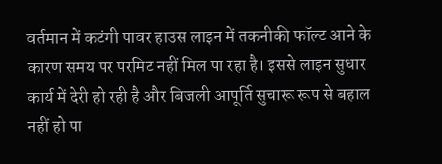वर्तमान में कटंगी पावर हाउस लाइन में तकनीकी फॉल्ट आने के कारण समय पर परमिट नहीं मिल पा रहा है। इससे लाइन सुधार कार्य में देरी हो रही है और बिजली आपूर्ति सुचारू रूप से बहाल नहीं हो पा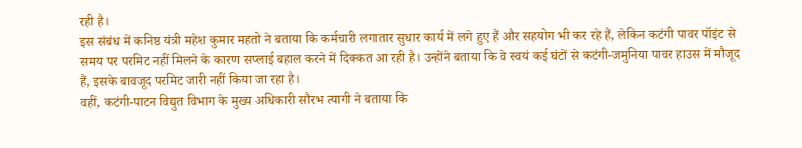रही है।
इस संबंध में कनिष्ठ यंत्री महेश कुमार महतो ने बताया कि कर्मचारी लगातार सुधार कार्य में लगे हुए हैं और सहयोग भी कर रहे हैं, लेकिन कटंगी पावर पॉइंट से समय पर परमिट नहीं मिलने के कारण सप्लाई बहाल करने में दिक्कत आ रही है। उन्होंने बताया कि वे स्वयं कई घंटों से कटंगी-जमुनिया पावर हाउस में मौजूद हैं, इसके बावजूद परमिट जारी नहीं किया जा रहा है।
वहीं, कटंगी-पाटन विद्युत विभाग के मुख्य अधिकारी सौरभ त्यागी ने बताया कि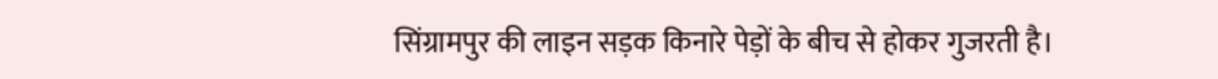सिंग्रामपुर की लाइन सड़क किनारे पेड़ों के बीच से होकर गुजरती है।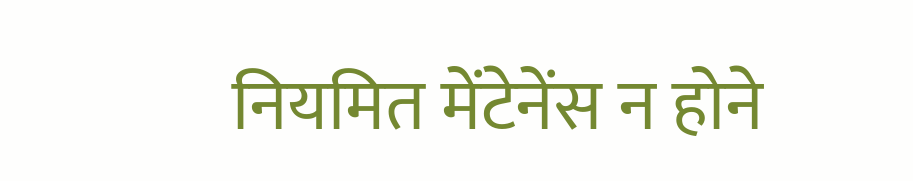नियमित मेंटेनेंस न होने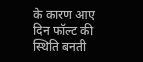के कारण आए दिन फॉल्ट की स्थिति बनती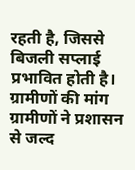रहती है, जिससे बिजली सप्लाई प्रभावित होती है।
ग्रामीणों की मांग
ग्रामीणों ने प्रशासन से जल्द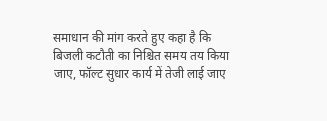समाधान की मांग करते हुए कहा है कि बिजली कटौती का निश्चित समय तय किया जाए, फॉल्ट सुधार कार्य में तेजी लाई जाए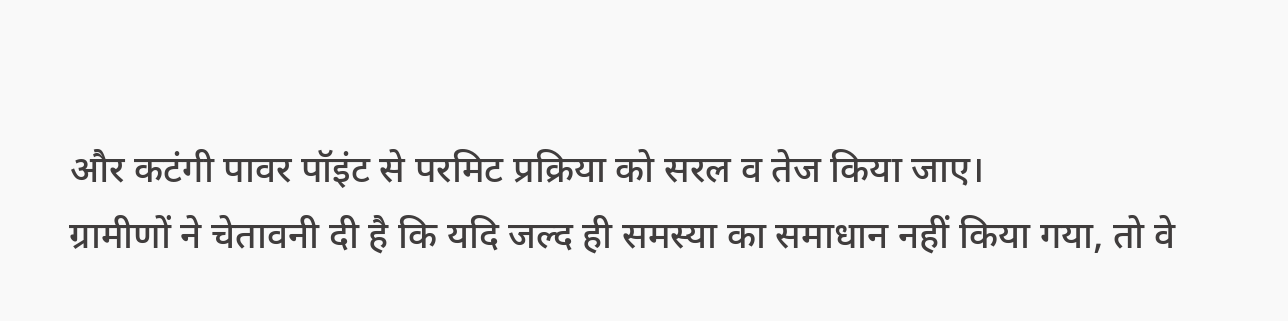और कटंगी पावर पॉइंट से परमिट प्रक्रिया को सरल व तेज किया जाए।
ग्रामीणों ने चेतावनी दी है कि यदि जल्द ही समस्या का समाधान नहीं किया गया, तो वे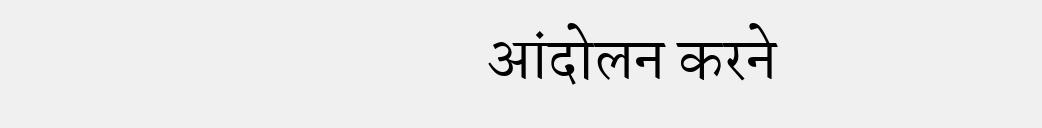आंदोलन करने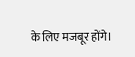के लिए मजबूर होंगे।